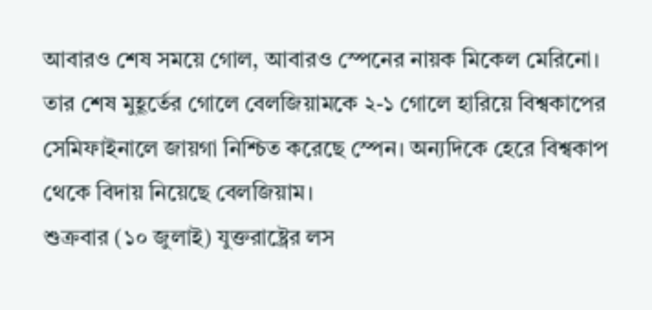আবারও শেষ সময়ে গোল, আবারও স্পেনের নায়ক মিকেল মেরিনো। তার শেষ মুহূর্তের গোলে বেলজিয়ামকে ২-১ গোলে হারিয়ে বিশ্বকাপের সেমিফাইনালে জায়গা নিশ্চিত করেছে স্পেন। অন্যদিকে হেরে বিশ্বকাপ থেকে বিদায় নিয়েছে বেলজিয়াম।
শুক্রবার (১০ জুলাই) যুক্তরাষ্ট্রের লস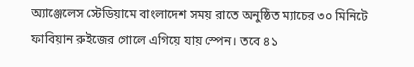অ্যাঞ্জেলেস স্টেডিয়ামে বাংলাদেশ সময় রাতে অনুষ্ঠিত ম্যাচের ৩০ মিনিটে ফাবিয়ান রুইজের গোলে এগিয়ে যায় স্পেন। তবে ৪১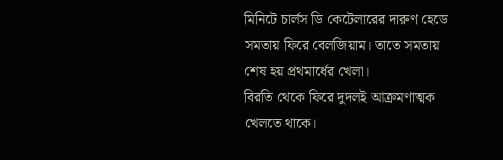মিনিটে চার্লস ডি কেটেলারের দারুণ হেডে সমতায় ফিরে বেলজিয়াম। তাতে সমতায় শেষ হয় প্রথমার্ধের খেলা।
বিরতি থেকে ফিরে দুদলই আক্রমণাত্মক খেলতে থাকে।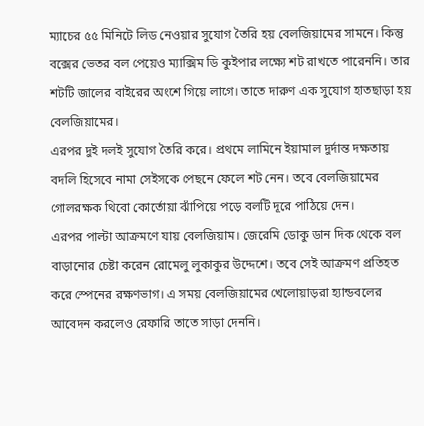ম্যাচের ৫৫ মিনিটে লিড নেওয়ার সুযোগ তৈরি হয় বেলজিয়ামের সামনে। কিন্তু বক্সের ভেতর বল পেয়েও ম্যাক্সিম ডি কুইপার লক্ষ্যে শট রাখতে পারেননি। তার শটটি জালের বাইরের অংশে গিয়ে লাগে। তাতে দারুণ এক সুযোগ হাতছাড়া হয় বেলজিয়ামের।
এরপর দুই দলই সুযোগ তৈরি করে। প্রথমে লামিনে ইয়ামাল দুর্দান্ত দক্ষতায় বদলি হিসেবে নামা সেইসকে পেছনে ফেলে শট নেন। তবে বেলজিয়ামের গোলরক্ষক থিবো কোর্তোয়া ঝাঁপিয়ে পড়ে বলটি দূরে পাঠিয়ে দেন।
এরপর পাল্টা আক্রমণে যায় বেলজিয়াম। জেরেমি ডোকু ডান দিক থেকে বল বাড়ানোর চেষ্টা করেন রোমেলু লুকাকুর উদ্দেশে। তবে সেই আক্রমণ প্রতিহত করে স্পেনের রক্ষণভাগ। এ সময় বেলজিয়ামের খেলোয়াড়রা হ্যান্ডবলের আবেদন করলেও রেফারি তাতে সাড়া দেননি।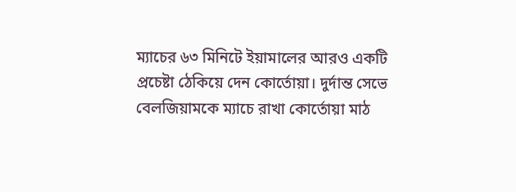ম্যাচের ৬৩ মিনিটে ইয়ামালের আরও একটি প্রচেষ্টা ঠেকিয়ে দেন কোর্তোয়া। দুর্দান্ত সেভে বেলজিয়ামকে ম্যাচে রাখা কোর্তোয়া মাঠ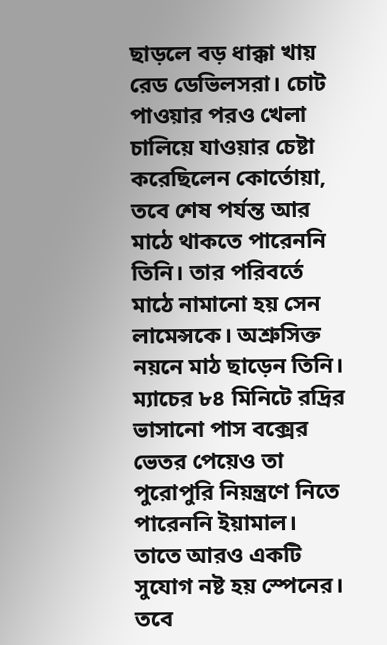ছাড়লে বড় ধাক্কা খায় রেড ডেভিলসরা। চোট পাওয়ার পরও খেলা চালিয়ে যাওয়ার চেষ্টা করেছিলেন কোর্তোয়া, তবে শেষ পর্যন্ত আর মাঠে থাকতে পারেননি তিনি। তার পরিবর্তে মাঠে নামানো হয় সেন লামেন্সকে। অশ্রুসিক্ত নয়নে মাঠ ছাড়েন তিনি।
ম্যাচের ৮৪ মিনিটে রদ্রির ভাসানো পাস বক্সের ভেতর পেয়েও তা পুরোপুরি নিয়ন্ত্রণে নিতে পারেননি ইয়ামাল। তাতে আরও একটি সুযোগ নষ্ট হয় স্পেনের।
তবে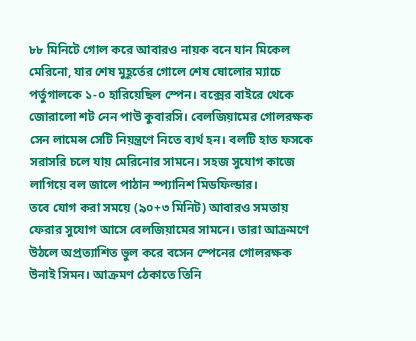৮৮ মিনিটে গোল করে আবারও নায়ক বনে যান মিকেল মেরিনো, যার শেষ মুহূর্তের গোলে শেষ ষোলোর ম্যাচে পর্তুগালকে ১-০ হারিয়েছিল স্পেন। বক্সের বাইরে থেকে জোরালো শট নেন পাউ কুবারসি। বেলজিয়ামের গোলরক্ষক সেন লামেন্স সেটি নিয়ন্ত্রণে নিতে ব্যর্থ হন। বলটি হাত ফসকে সরাসরি চলে যায় মেরিনোর সামনে। সহজ সুযোগ কাজে লাগিয়ে বল জালে পাঠান স্প্যানিশ মিডফিল্ডার।
তবে যোগ করা সময়ে (৯০+৩ মিনিট) আবারও সমতায় ফেরার সুযোগ আসে বেলজিয়ামের সামনে। তারা আক্রমণে উঠলে অপ্রত্যাশিত ভুল করে বসেন স্পেনের গোলরক্ষক উনাই সিমন। আক্রমণ ঠেকাতে তিনি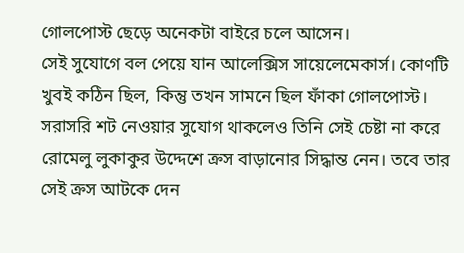গোলপোস্ট ছেড়ে অনেকটা বাইরে চলে আসেন।
সেই সুযোগে বল পেয়ে যান আলেক্সিস সায়েলেমেকার্স। কোণটি খুবই কঠিন ছিল, কিন্তু তখন সামনে ছিল ফাঁকা গোলপোস্ট। সরাসরি শট নেওয়ার সুযোগ থাকলেও তিনি সেই চেষ্টা না করে রোমেলু লুকাকুর উদ্দেশে ক্রস বাড়ানোর সিদ্ধান্ত নেন। তবে তার সেই ক্রস আটকে দেন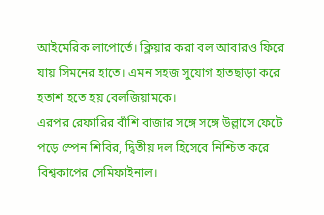আইমেরিক লাপোর্তে। ক্লিয়ার করা বল আবারও ফিরে যায় সিমনের হাতে। এমন সহজ সুযোগ হাতছাড়া করে হতাশ হতে হয় বেলজিয়ামকে।
এরপর রেফারির বাঁশি বাজার সঙ্গে সঙ্গে উল্লাসে ফেটে পড়ে স্পেন শিবির, দ্বিতীয় দল হিসেবে নিশ্চিত করে বিশ্বকাপের সেমিফাইনাল।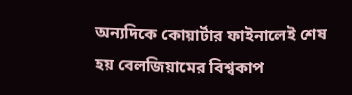অন্যদিকে কোয়ার্টার ফাইনালেই শেষ হয় বেলজিয়ামের বিশ্বকাপ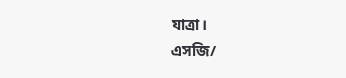যাত্রা।
এসজি/